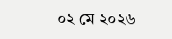০২ মে ২০২৬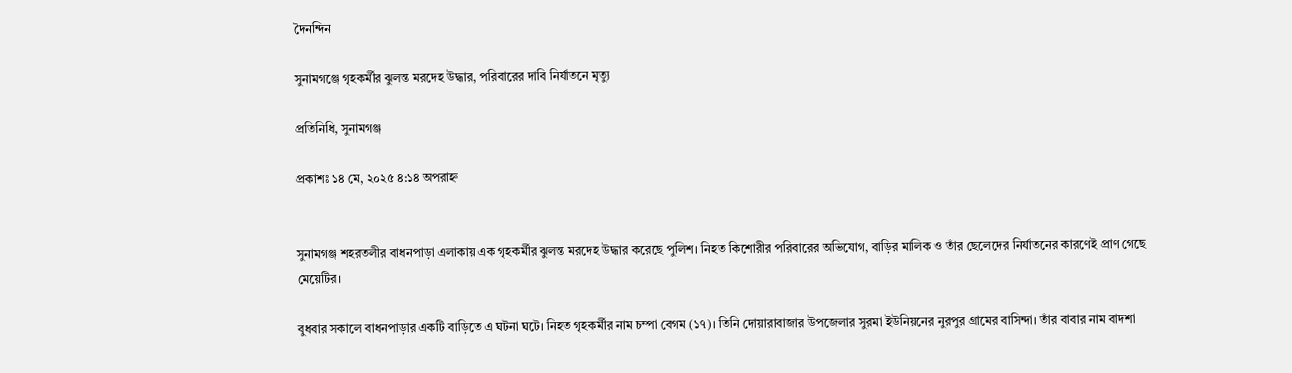দৈনন্দিন

সুনামগঞ্জে গৃহকর্মীর ঝুলন্ত মরদেহ উদ্ধার, পরিবারের দাবি নির্যাতনে মৃত্যু

প্রতিনিধি, সুনামগঞ্জ

প্রকাশঃ ১৪ মে, ২০২৫ ৪:১৪ অপরাহ্ন


সুনামগঞ্জ শহরতলীর বাধনপাড়া এলাকায় এক গৃহকর্মীর ঝুলন্ত মরদেহ উদ্ধার করেছে পুলিশ। নিহত কিশোরীর পরিবারের অভিযোগ, বাড়ির মালিক ও তাঁর ছেলেদের নির্যাতনের কারণেই প্রাণ গেছে মেয়েটির।

বুধবার সকালে বাধনপাড়ার একটি বাড়িতে এ ঘটনা ঘটে। নিহত গৃহকর্মীর নাম চম্পা বেগম (১৭)। তিনি দোয়ারাবাজার উপজেলার সুরমা ইউনিয়নের নুরপুর গ্রামের বাসিন্দা। তাঁর বাবার নাম বাদশা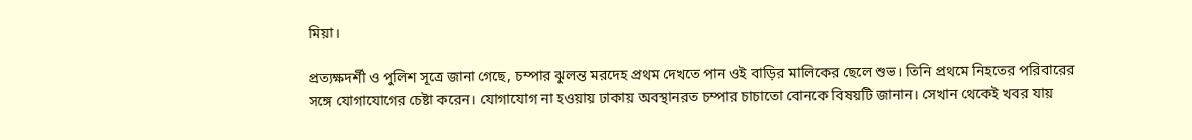মিয়া।

প্রত্যক্ষদর্শী ও পুলিশ সূত্রে জানা গেছে, চম্পার ঝুলন্ত মরদেহ প্রথম দেখতে পান ওই বাড়ির মালিকের ছেলে শুভ। তিনি প্রথমে নিহতের পরিবারের সঙ্গে যোগাযোগের চেষ্টা করেন। যোগাযোগ না হওয়ায় ঢাকায় অবস্থানরত চম্পার চাচাতো বোনকে বিষয়টি জানান। সেখান থেকেই খবর যায়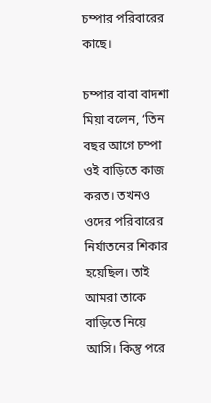চম্পার পরিবারের কাছে।

চম্পার বাবা বাদশা মিয়া বলেন, ‘তিন বছর আগে চম্পা ওই বাড়িতে কাজ করত। তখনও ওদের পরিবারের নির্যাতনের শিকার হয়েছিল। তাই আমরা তাকে বাড়িতে নিয়ে আসি। কিন্তু পরে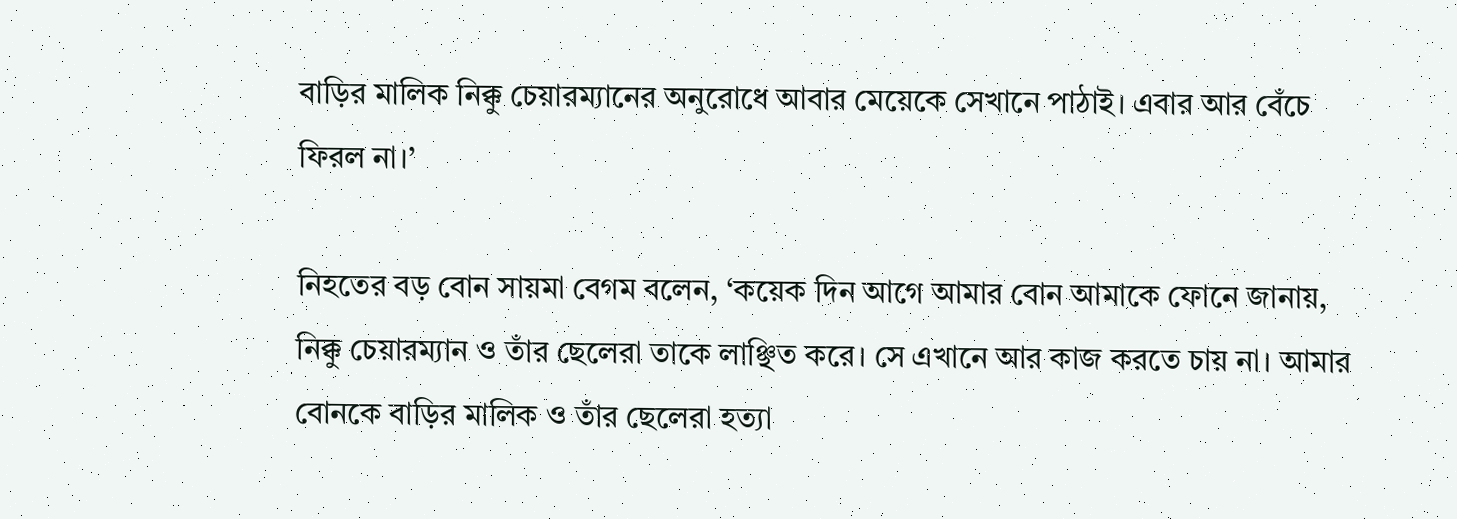বাড়ির মালিক নিক্কু চেয়ারম্যানের অনুরোধে আবার মেয়েকে সেখানে পাঠাই। এবার আর বেঁচে ফিরল না।’

নিহতের বড় বোন সায়মা বেগম বলেন, ‘কয়েক দিন আগে আমার বোন আমাকে ফোনে জানায়, নিক্কু চেয়ারম্যান ও তাঁর ছেলেরা তাকে লাঞ্ছিত করে। সে এখানে আর কাজ করতে চায় না। আমার বোনকে বাড়ির মালিক ও তাঁর ছেলেরা হত্যা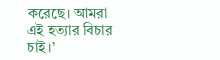করেছে। আমরা এই হত্যার বিচার চাই।’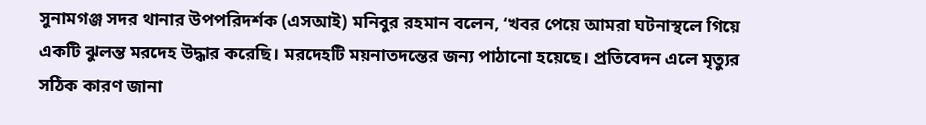সুনামগঞ্জ সদর থানার উপপরিদর্শক (এসআই) মনিবুর রহমান বলেন, ‘খবর পেয়ে আমরা ঘটনাস্থলে গিয়ে একটি ঝুলন্ত মরদেহ উদ্ধার করেছি। মরদেহটি ময়নাতদন্তের জন্য পাঠানো হয়েছে। প্রতিবেদন এলে মৃত্যুর সঠিক কারণ জানা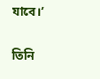যাবে।’

তিনি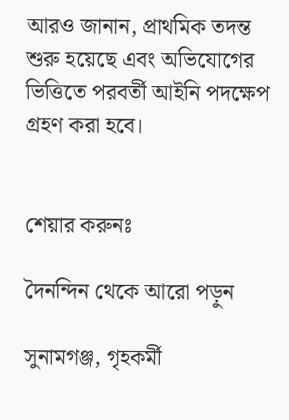আরও জানান, প্রাথমিক তদন্ত শুরু হয়েছে এবং অভিযোগের ভিত্তিতে পরবর্তী আইনি পদক্ষেপ গ্রহণ করা হবে।


শেয়ার করুনঃ

দৈনন্দিন থেকে আরো পড়ুন

সুনামগঞ্জ, গৃহকর্মী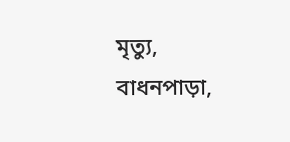মৃত্যু, বাধনপাড়া,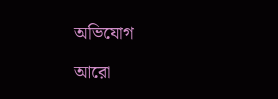অভিযোগ

আরো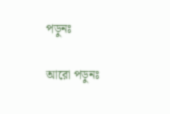পড়ুনঃ

আরো পড়ুনঃ